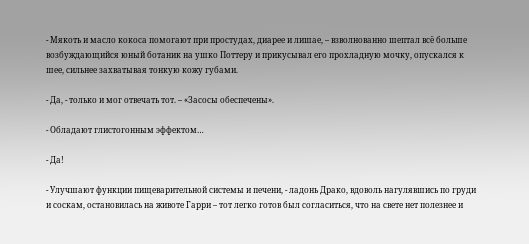- Мякоть и масло кокоса помогают при простудах, диарее и лишае, – взволнованно шептал всё больше возбуждающийся юный ботаник на ушко Поттеру и прикусывал его прохладную мочку, опускался к шее, сильнее захватывая тонкую кожу губами.

- Да, - только и мог отвечать тот. – «Засосы обеспечены».

- Обладают глистогонным эффектом…

- Да!

- Улучшают функции пищеварительной системы и печени, - ладонь Драко, вдоволь нагулявшись по груди и соскам, остановилась на животе Гарри – тот легко готов был согласиться, что на свете нет полезнее и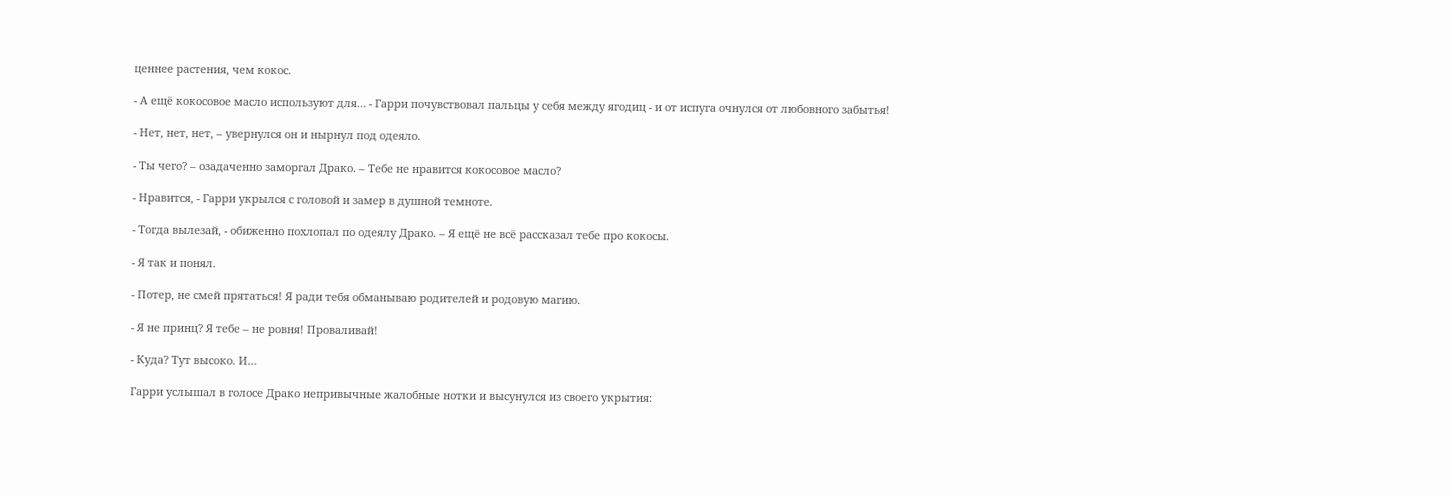ценнее растения, чем кокос.

- А ещё кокосовое масло используют для… - Гарри почувствовал пальцы у себя между ягодиц - и от испуга очнулся от любовного забытья!

- Нет, нет, нет, – увернулся он и нырнул под одеяло.

- Ты чего? – озадаченно заморгал Драко. – Тебе не нравится кокосовое масло?

- Нравится, - Гарри укрылся с головой и замер в душной темноте.

- Тогда вылезай, - обиженно похлопал по одеялу Драко. – Я ещё не всё рассказал тебе про кокосы.

- Я так и понял.

- Потер, не смей прятаться! Я ради тебя обманываю родителей и родовую магию.

- Я не принц? Я тебе – не ровня! Проваливай!

- Куда? Тут высоко. И…

Гарри услышал в голосе Драко непривычные жалобные нотки и высунулся из своего укрытия: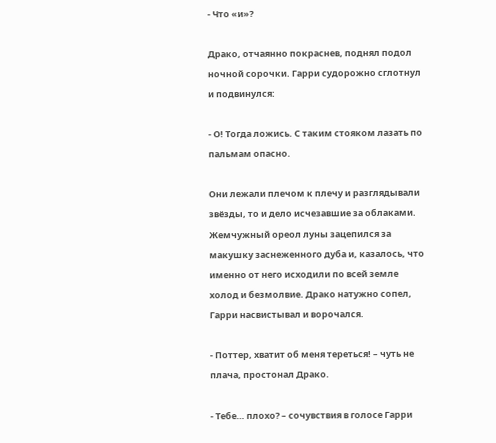- Что «и»?

Драко, отчаянно покраснев, поднял подол ночной сорочки. Гарри судорожно сглотнул и подвинулся:

- О! Тогда ложись. С таким стояком лазать по пальмам опасно.

Они лежали плечом к плечу и разглядывали звёзды, то и дело исчезавшие за облаками. Жемчужный ореол луны зацепился за макушку заснеженного дуба и, казалось, что именно от него исходили по всей земле холод и безмолвие. Драко натужно сопел, Гарри насвистывал и ворочался.

- Поттер, хватит об меня тереться! – чуть не плача, простонал Драко.

- Тебе… плохо? – сочувствия в голосе Гарри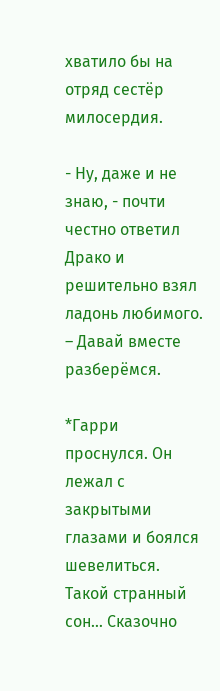хватило бы на отряд сестёр милосердия.

- Ну, даже и не знаю, - почти честно ответил Драко и решительно взял ладонь любимого. – Давай вместе разберёмся.

*Гарри проснулся. Он лежал с закрытыми глазами и боялся шевелиться. Такой странный сон… Сказочно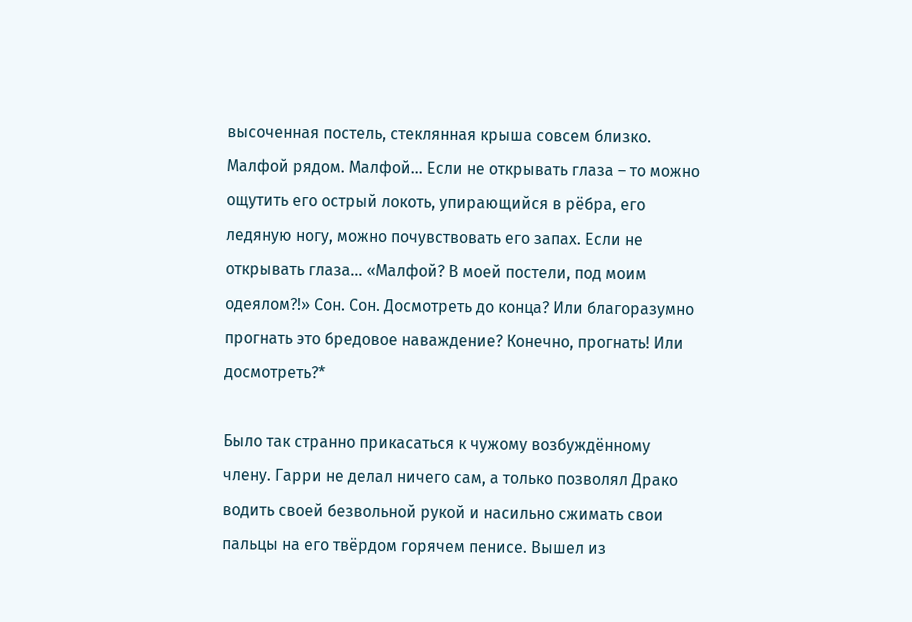высоченная постель, стеклянная крыша совсем близко. Малфой рядом. Малфой… Если не открывать глаза – то можно ощутить его острый локоть, упирающийся в рёбра, его ледяную ногу, можно почувствовать его запах. Если не открывать глаза… «Малфой? В моей постели, под моим одеялом?!» Сон. Сон. Досмотреть до конца? Или благоразумно прогнать это бредовое наваждение? Конечно, прогнать! Или досмотреть?*

Было так странно прикасаться к чужому возбуждённому члену. Гарри не делал ничего сам, а только позволял Драко водить своей безвольной рукой и насильно сжимать свои пальцы на его твёрдом горячем пенисе. Вышел из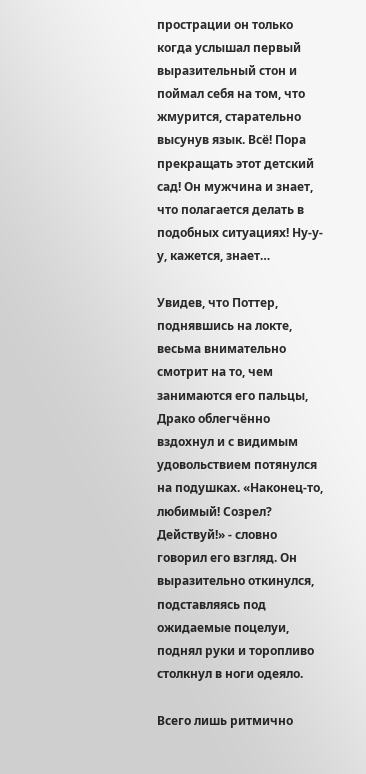прострации он только когда услышал первый выразительный стон и поймал себя на том, что жмурится, старательно высунув язык. Всё! Пора прекращать этот детский сад! Он мужчина и знает, что полагается делать в подобных ситуациях! Ну-у-у, кажется, знает…

Увидев, что Поттер, поднявшись на локте, весьма внимательно смотрит на то, чем занимаются его пальцы, Драко облегчённо вздохнул и с видимым удовольствием потянулся на подушках. «Наконец-то, любимый! Созрел? Действуй!» - словно говорил его взгляд. Он выразительно откинулся, подставляясь под ожидаемые поцелуи, поднял руки и торопливо столкнул в ноги одеяло.

Всего лишь ритмично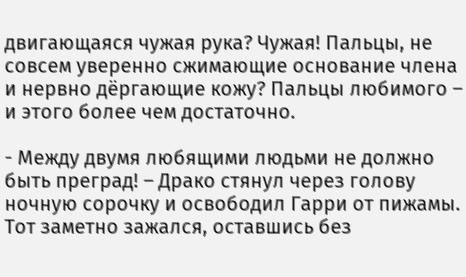двигающаяся чужая рука? Чужая! Пальцы, не совсем уверенно сжимающие основание члена и нервно дёргающие кожу? Пальцы любимого – и этого более чем достаточно.

- Между двумя любящими людьми не должно быть преград! – Драко стянул через голову ночную сорочку и освободил Гарри от пижамы. Тот заметно зажался, оставшись без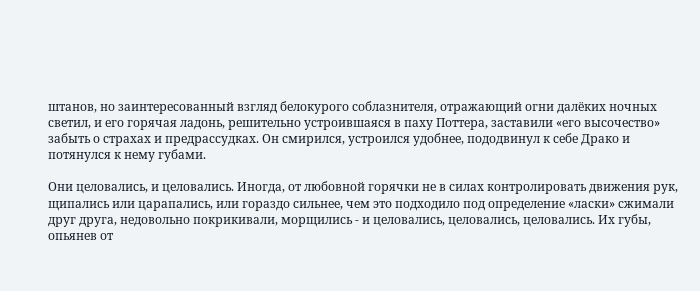штанов, но заинтересованный взгляд белокурого соблазнителя, отражающий огни далёких ночных светил, и его горячая ладонь, решительно устроившаяся в паху Поттера, заставили «его высочество» забыть о страхах и предрассудках. Он смирился, устроился удобнее, пододвинул к себе Драко и потянулся к нему губами.

Они целовались, и целовались. Иногда, от любовной горячки не в силах контролировать движения рук, щипались или царапались, или гораздо сильнее, чем это подходило под определение «ласки» сжимали друг друга, недовольно покрикивали, морщились - и целовались, целовались, целовались. Их губы, опьянев от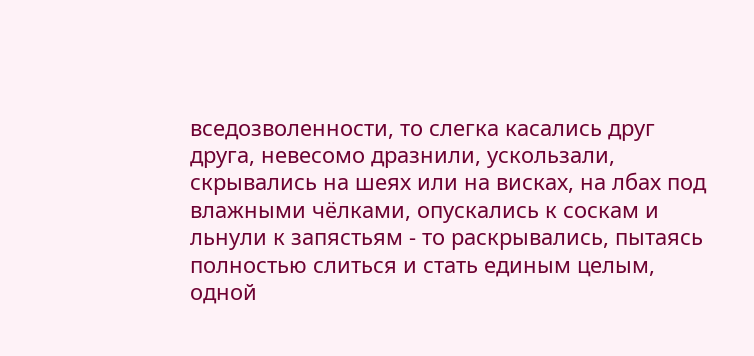вседозволенности, то слегка касались друг друга, невесомо дразнили, ускользали, скрывались на шеях или на висках, на лбах под влажными чёлками, опускались к соскам и льнули к запястьям - то раскрывались, пытаясь полностью слиться и стать единым целым, одной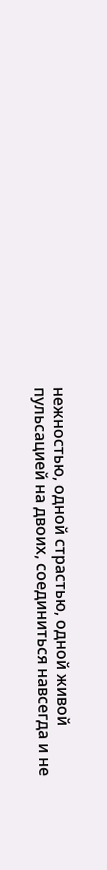нежностью, одной страстью, одной живой пульсацией на двоих, соединиться навсегда и не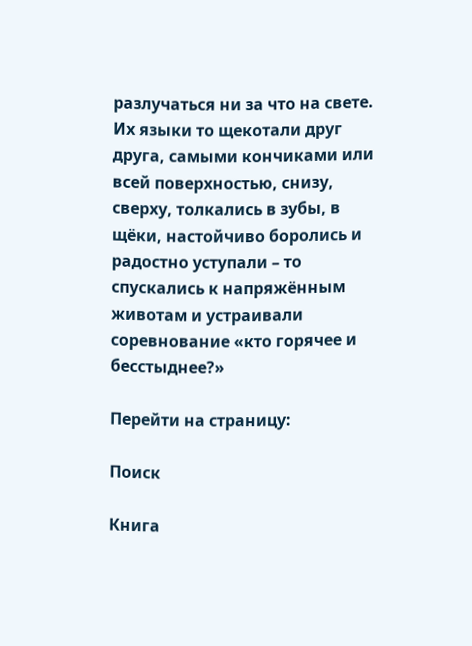разлучаться ни за что на свете. Их языки то щекотали друг друга, самыми кончиками или всей поверхностью, снизу, сверху, толкались в зубы, в щёки, настойчиво боролись и радостно уступали – то спускались к напряжённым животам и устраивали соревнование «кто горячее и бесстыднее?»

Перейти на страницу:

Поиск

Книга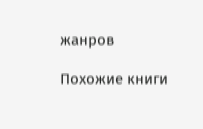жанров

Похожие книги